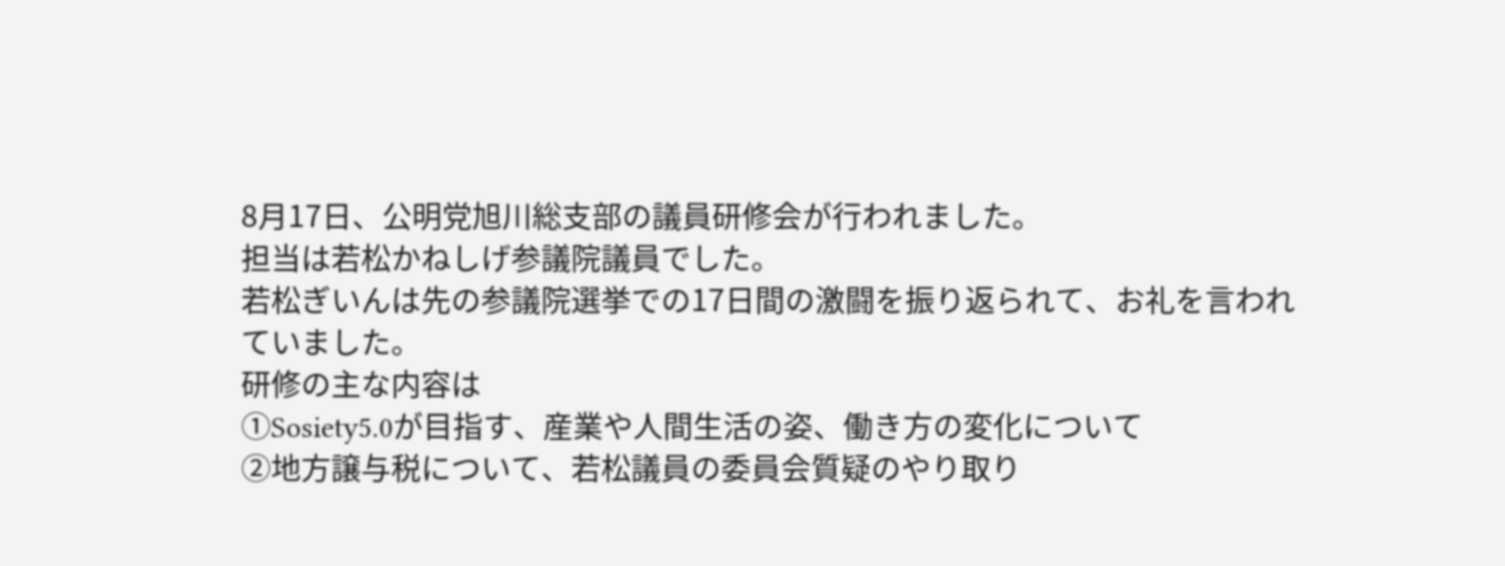8月17日、公明党旭川総支部の議員研修会が行われました。
担当は若松かねしげ参議院議員でした。
若松ぎいんは先の参議院選挙での17日間の激闘を振り返られて、お礼を言われていました。
研修の主な内容は
①Sosiety5.0が目指す、産業や人間生活の姿、働き方の変化について
②地方譲与税について、若松議員の委員会質疑のやり取り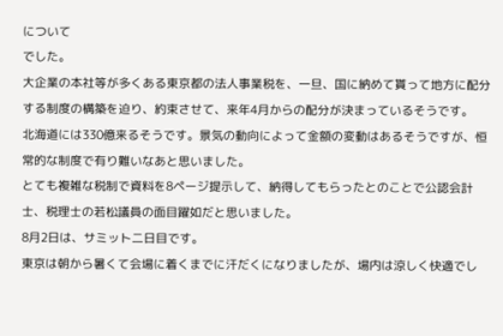について
でした。
大企業の本社等が多くある東京都の法人事業税を、一旦、国に納めて貰って地方に配分する制度の構築を迫り、約束させて、来年4月からの配分が決まっているそうです。
北海道には330億来るそうです。景気の動向によって金額の変動はあるそうですが、恒常的な制度で有り難いなあと思いました。
とても複雑な税制で資料を8ページ提示して、納得してもらったとのことで公認会計士、税理士の若松議員の面目躍如だと思いました。
8月2日は、サミット二日目です。
東京は朝から暑くて会場に着くまでに汗だくになりましたが、場内は涼しく快適でし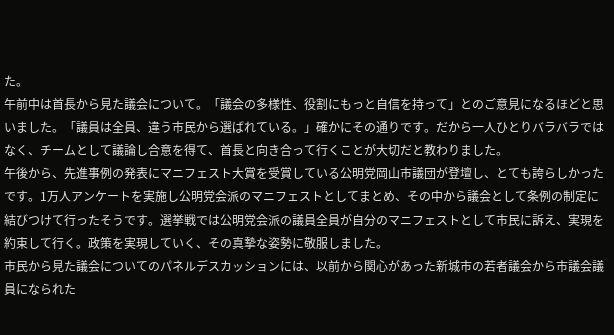た。
午前中は首長から見た議会について。「議会の多様性、役割にもっと自信を持って」とのご意見になるほどと思いました。「議員は全員、違う市民から選ばれている。」確かにその通りです。だから一人ひとりバラバラではなく、チームとして議論し合意を得て、首長と向き合って行くことが大切だと教わりました。
午後から、先進事例の発表にマニフェスト大賞を受賞している公明党岡山市議団が登壇し、とても誇らしかったです。1万人アンケートを実施し公明党会派のマニフェストとしてまとめ、その中から議会として条例の制定に結びつけて行ったそうです。選挙戦では公明党会派の議員全員が自分のマニフェストとして市民に訴え、実現を約束して行く。政策を実現していく、その真摯な姿勢に敬服しました。
市民から見た議会についてのパネルデスカッションには、以前から関心があった新城市の若者議会から市議会議員になられた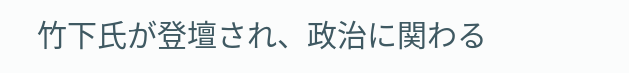竹下氏が登壇され、政治に関わる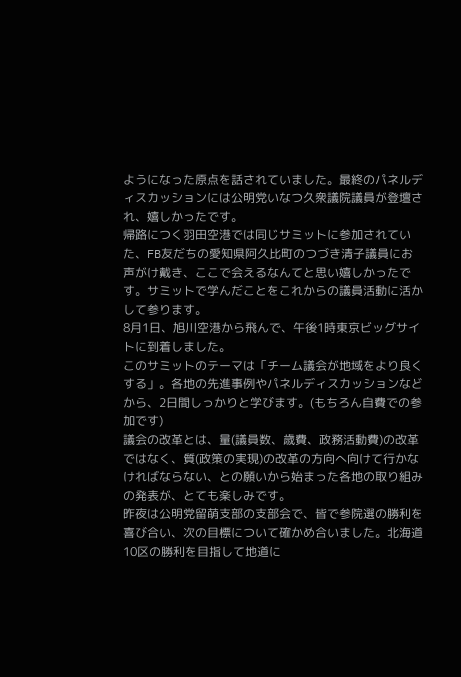ようになった原点を話されていました。最終のパネルディスカッションには公明党いなつ久衆議院議員が登壇され、嬉しかったです。
帰路につく羽田空港では同じサミットに参加されていた、FB友だちの愛知県阿久比町のつづき清子議員にお声がけ戴き、ここで会えるなんてと思い嬉しかったです。サミットで学んだことをこれからの議員活動に活かして参ります。
8月1日、旭川空港から飛んで、午後1時東京ビッグサイトに到着しました。
このサミットのテーマは「チーム議会が地域をより良くする」。各地の先進事例やパネルディスカッションなどから、2日間しっかりと学びます。(もちろん自費での参加です)
議会の改革とは、量(議員数、歳費、政務活動費)の改革ではなく、質(政策の実現)の改革の方向へ向けて行かなければならない、との願いから始まった各地の取り組みの発表が、とても楽しみです。
昨夜は公明党留萌支部の支部会で、皆で参院選の勝利を喜び合い、次の目標について確かめ合いました。北海道10区の勝利を目指して地道に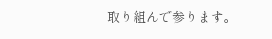取り組んで参ります。